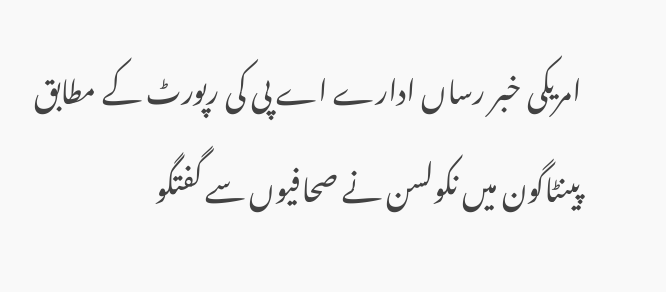امریکی خبر رساں ادارے اے پی کی رپورٹ کے مطابق پینٹاگون میں نکولسن نے صحافیوں سے گفتگو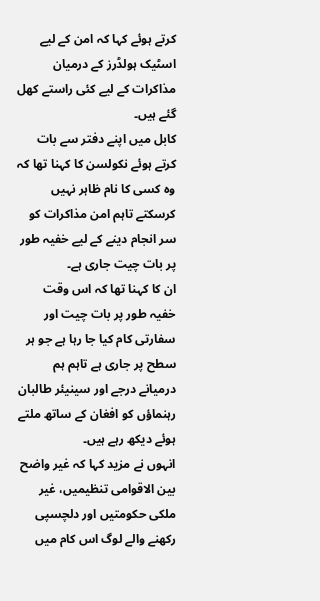کرتے ہوئے کہا کہ امن کے لیے اسٹیک ہولڈرز کے درمیان مذاکرات کے لیے کئی راستے کھل گئے ہیں۔
کابل میں اپنے دفتر سے بات کرتے ہوئے نکولسن کا کہنا تھا کہ وہ کسی کا نام ظاہر نہیں کرسکتے تاہم امن مذاکرات کو سر انجام دینے کے لیے خفیہ طور پر بات چیت جاری ہے۔
ان کا کہنا تھا کہ اس وقت خفیہ طور پر بات چیت اور سفارتی کام کیا جا رہا ہے جو ہر سطح پر جاری ہے تاہم ہم درمیانے درجے اور سینیئر طالبان رہنماؤں کو افغان کے ساتھ ملتے ہوئے دیکھ رہے ہیں۔
انہوں نے مزید کہا کہ غیر واضح بین الاقوامی تنظیمیں، غیر ملکی حکومتیں اور دلچسپی رکھنے والے لوگ اس کام میں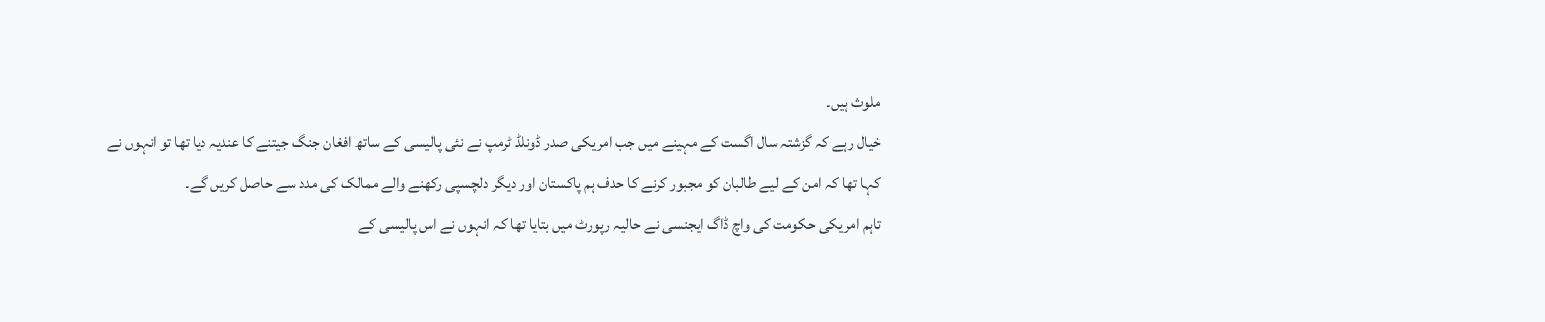ملوث ہیں۔
خیال رہے کہ گزشتہ سال اگست کے مہینے میں جب امریکی صدر ڈونلڈ ٹرمپ نے نئی پالیسی کے ساتھ افغان جنگ جیتنے کا عندیہ دیا تھا تو انہوں نے کہا تھا کہ امن کے لیے طالبان کو مجبور کرنے کا حدف ہم پاکستان اور دیگر دلچسپی رکھنے والے ممالک کی مدد سے حاصل کریں گے۔
تاہم امریکی حکومت کی واچ ڈاگ ایجنسی نے حالیہ رپورٹ میں بتایا تھا کہ انہوں نے اس پالیسی کے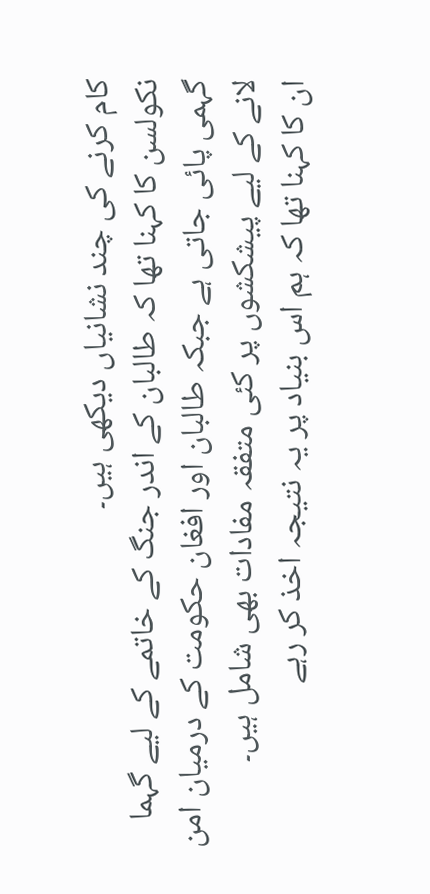کام کرنے کی چند نشانیاں دیکھی ہیں۔
نکولسن کا کہنا تھا کہ طالبان کے اندر جنگ کے خاتمے کے لیے گہما گہمی پائی جاتی ہے جبکہ طالبان اور افغان حکومت کے درمیان امن لانے کے لیے پیشکشوں پر کئی متفقہ مفادات بھی شامل ہیں۔
ان کا کہنا تھا کہ ہم اس بنیاد پر یہ نتیجہ اخذ کر رہے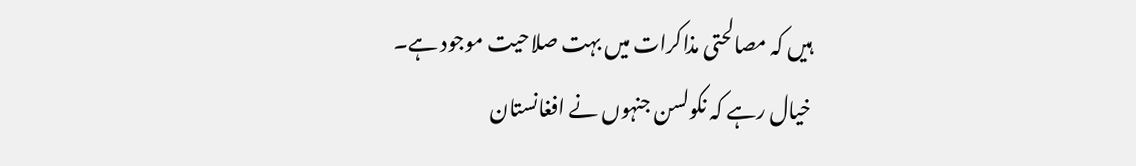ہیں کہ مصالحتی مذاکرات میں بہت صلاحیت موجود ہے۔
خیال رہے کہ نکولسن جنہوں نے افغانستان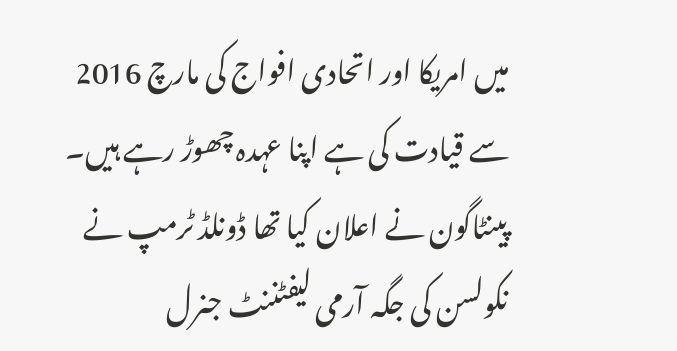میں امریکا اور اتحادی افواج کی مارچ 2016 سے قیادت کی ہے اپنا عہدہ چھوڑ رہے ہیں۔
پینٹاگون نے اعلان کیا تھا ڈونلڈ ٹرمپ نے نکولسن کی جگہ آرمی لیفٹننٹ جنرل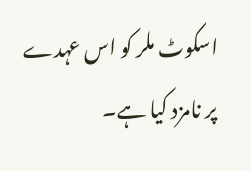اسکوٹ ملر کو اس عہدے پر نامزد کیا ہے۔